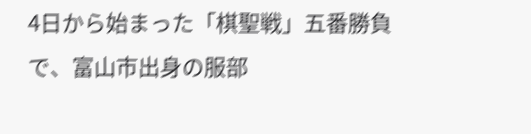4日から始まった「棋聖戦」五番勝負で、富山市出身の服部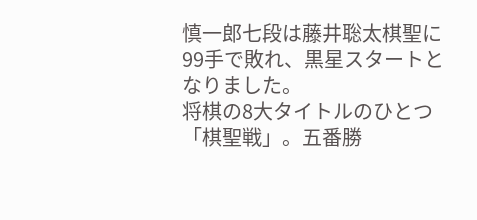慎一郎七段は藤井聡太棋聖に99手で敗れ、黒星スタートとなりました。
将棋の8大タイトルのひとつ「棋聖戦」。五番勝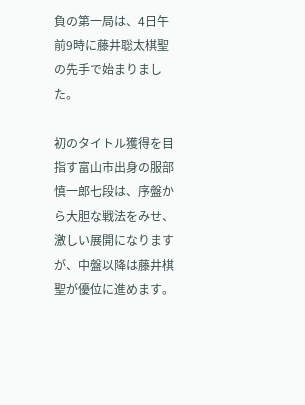負の第一局は、4日午前9時に藤井聡太棋聖の先手で始まりました。

初のタイトル獲得を目指す富山市出身の服部慎一郎七段は、序盤から大胆な戦法をみせ、激しい展開になりますが、中盤以降は藤井棋聖が優位に進めます。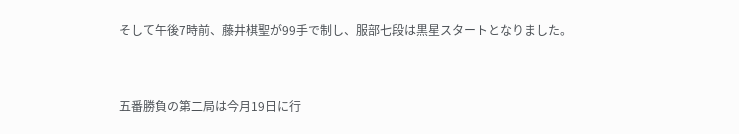そして午後7時前、藤井棋聖が99手で制し、服部七段は黒星スタートとなりました。


五番勝負の第二局は今月19日に行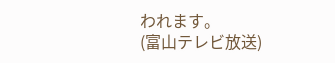われます。
(富山テレビ放送)